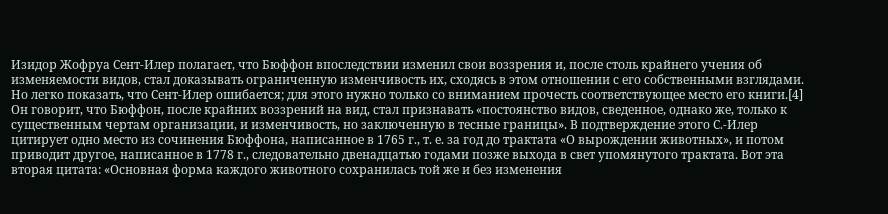Изидор Жофруа Сент-Илер полагает, что Бюффон впоследствии изменил свои воззрения и, после столь крайнего учения об изменяемости видов, стал доказывать ограниченную изменчивость их, сходясь в этом отношении с его собственными взглядами. Но легко показать, что Сент-Илер ошибается; для этого нужно только со вниманием прочесть соответствующее место его книги.[4] Он говорит, что Бюффон, после крайних воззрений на вид, стал признавать «постоянство видов, сведенное, однако же, только к существенным чертам организации, и изменчивость, но заключенную в тесные границы». В подтверждение этого С.-Илер цитирует одно место из сочинения Бюффона, написанное в 1765 г., т. е. за год до трактата «О вырождении животных», и потом приводит другое, написанное в 1778 г., следовательно двенадцатью годами позже выхода в свет упомянутого трактата. Вот эта вторая цитата: «Основная форма каждого животного сохранилась той же и без изменения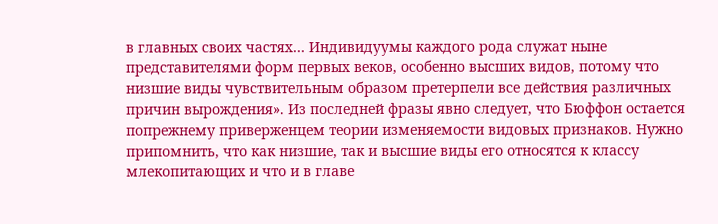в главных своих частях… Индивидуумы каждого рода служат ныне представителями форм первых веков, особенно высших видов, потому что низшие виды чувствительным образом претерпели все действия различных причин вырождения». Из последней фразы явно следует, что Бюффон остается попрежнему приверженцем теории изменяемости видовых признаков. Нужно припомнить, что как низшие, так и высшие виды его относятся к классу млекопитающих и что и в главе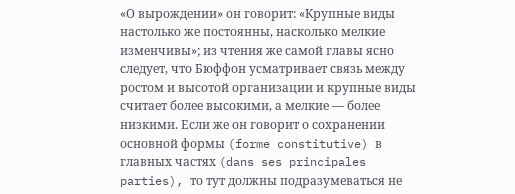«О вырождении» он говорит: «Крупные виды настолько же постоянны, насколько мелкие изменчивы»; из чтения же самой главы ясно следует, что Бюффон усматривает связь между ростом и высотой организации и крупные виды считает более высокими, а мелкие — более низкими. Если же он говорит о сохранении основной формы (forme constitutive) в главных частях (dans ses principales parties), то тут должны подразумеваться не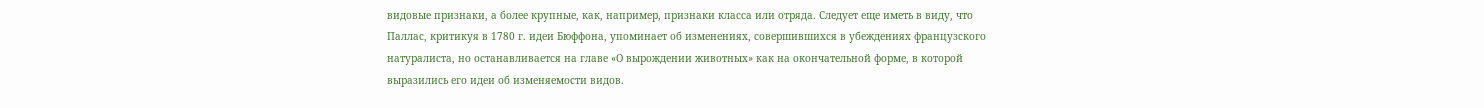видовые признаки, а более крупные, как, например, признаки класса или отряда. Следует еще иметь в виду, что Паллас, критикуя в 1780 г. идеи Бюффона, упоминает об изменениях, совершившихся в убеждениях французского натуралиста, но останавливается на главе «О вырождении животных» как на окончательной форме, в которой выразились его идеи об изменяемости видов.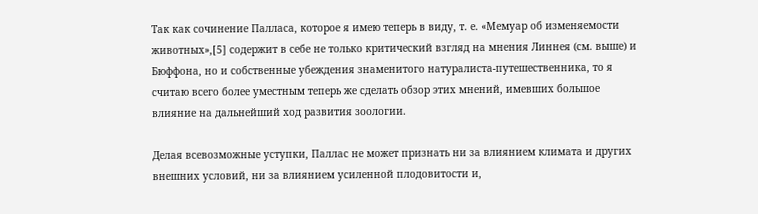Так как сочинение Палласа, которое я имею теперь в виду, т. е. «Мемуар об изменяемости животных»,[5] содержит в себе не только критический взгляд на мнения Линнея (см. выше) и Бюффона, но и собственные убеждения знаменитого натуралиста-путешественника, то я считаю всего более уместным теперь же сделать обзор этих мнений, имевших большое влияние на дальнейший ход развития зоологии.

Делая всевозможные уступки, Паллас не может признать ни за влиянием климата и других внешних условий, ни за влиянием усиленной плодовитости и,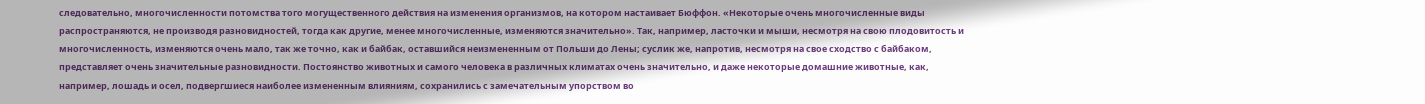следовательно, многочисленности потомства того могущественного действия на изменения организмов, на котором настаивает Бюффон. «Некоторые очень многочисленные виды распространяются, не производя разновидностей, тогда как другие, менее многочисленные, изменяются значительно». Так, например, ласточки и мыши, несмотря на свою плодовитость и многочисленность, изменяются очень мало, так же точно, как и байбак, оставшийся неизмененным от Польши до Лены; суслик же, напротив, несмотря на свое сходство с байбаком, представляет очень значительные разновидности. Постоянство животных и самого человека в различных климатах очень значительно, и даже некоторые домашние животные, как, например, лошадь и осел, подвергшиеся наиболее измененным влияниям, сохранились с замечательным упорством во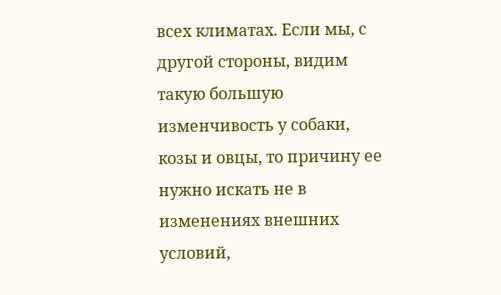всех климатах. Если мы, с другой стороны, видим такую большую изменчивость у собаки, козы и овцы, то причину ее нужно искать не в изменениях внешних условий,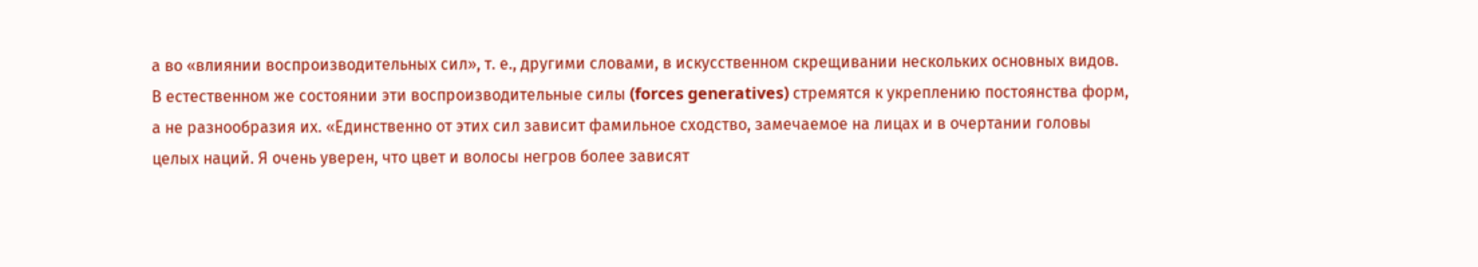а во «влиянии воспроизводительных сил», т. е., другими словами, в искусственном скрещивании нескольких основных видов. В естественном же состоянии эти воспроизводительные силы (forces generatives) стремятся к укреплению постоянства форм, а не разнообразия их. «Единственно от этих сил зависит фамильное сходство, замечаемое на лицах и в очертании головы целых наций. Я очень уверен, что цвет и волосы негров более зависят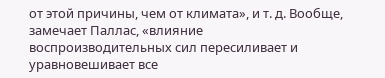от этой причины, чем от климата», и т. д. Вообще, замечает Паллас, «влияние воспроизводительных сил пересиливает и уравновешивает все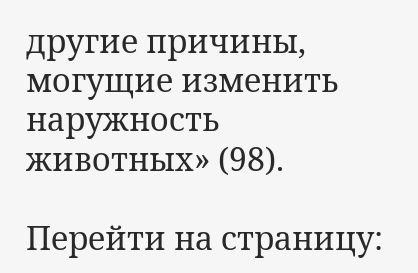другие причины, могущие изменить наружность животных» (98).

Перейти на страницу: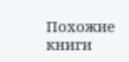Похожие книги